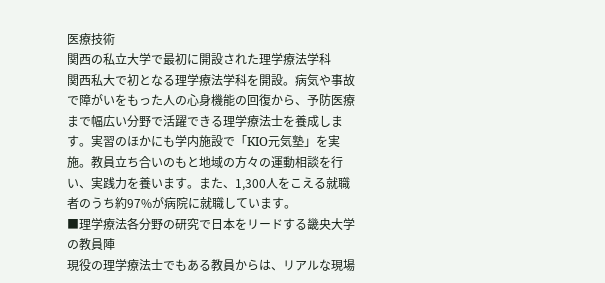医療技術
関西の私立大学で最初に開設された理学療法学科
関西私大で初となる理学療法学科を開設。病気や事故で障がいをもった人の心身機能の回復から、予防医療まで幅広い分野で活躍できる理学療法士を養成します。実習のほかにも学内施設で「KIO元気塾」を実施。教員立ち合いのもと地域の方々の運動相談を行い、実践力を養います。また、1,300人をこえる就職者のうち約97%が病院に就職しています。
■理学療法各分野の研究で日本をリードする畿央大学の教員陣
現役の理学療法士でもある教員からは、リアルな現場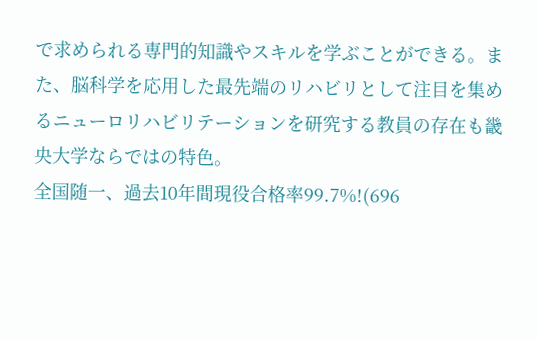で求められる専門的知識やスキルを学ぶことができる。また、脳科学を応用した最先端のリハビリとして注目を集めるニューロリハビリテーションを研究する教員の存在も畿央大学ならではの特色。
全国随一、過去10年間現役合格率99.7%!(696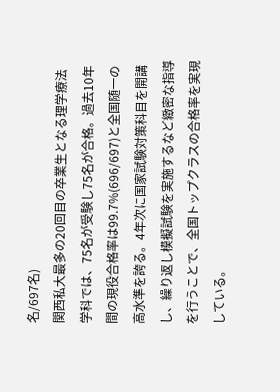名/697名)
関西私大最多の20回目の卒業生となる理学療法学科では、75名が受験し75名が合格。過去10年間の現役合格率は99.7%(696/697)と全国随一の高水準を誇る。4年次に国家試験対策科目を開講し、繰り返し模擬試験を実施するなど緻密な指導を行うことで、全国トップクラスの合格率を実現している。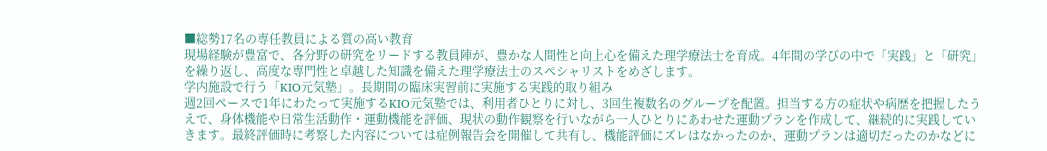■総勢17名の専任教員による質の高い教育
現場経験が豊富で、各分野の研究をリードする教員陣が、豊かな人間性と向上心を備えた理学療法士を育成。4年間の学びの中で「実践」と「研究」を繰り返し、高度な専門性と卓越した知識を備えた理学療法士のスペシャリストをめざします。
学内施設で行う「KIO元気塾」。長期間の臨床実習前に実施する実践的取り組み
週2回ペースで1年にわたって実施するKIO元気塾では、利用者ひとりに対し、3回生複数名のグループを配置。担当する方の症状や病歴を把握したうえで、身体機能や日常生活動作・運動機能を評価、現状の動作観察を行いながら一人ひとりにあわせた運動プランを作成して、継続的に実践していきます。最終評価時に考察した内容については症例報告会を開催して共有し、機能評価にズレはなかったのか、運動プランは適切だったのかなどに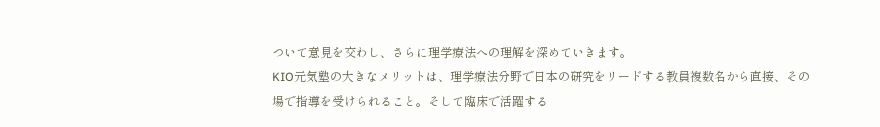ついて意見を交わし、さらに理学療法への理解を深めていきます。
KIO元気塾の大きなメリットは、理学療法分野で日本の研究をリードする教員複数名から直接、その場で指導を受けられること。そして臨床で活躍する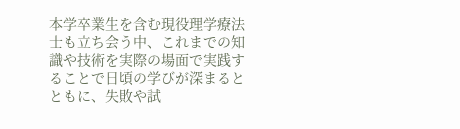本学卒業生を含む現役理学療法士も立ち会う中、これまでの知識や技術を実際の場面で実践することで日頃の学びが深まるとともに、失敗や試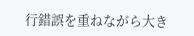行錯誤を重ねながら大き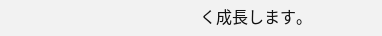く成長します。